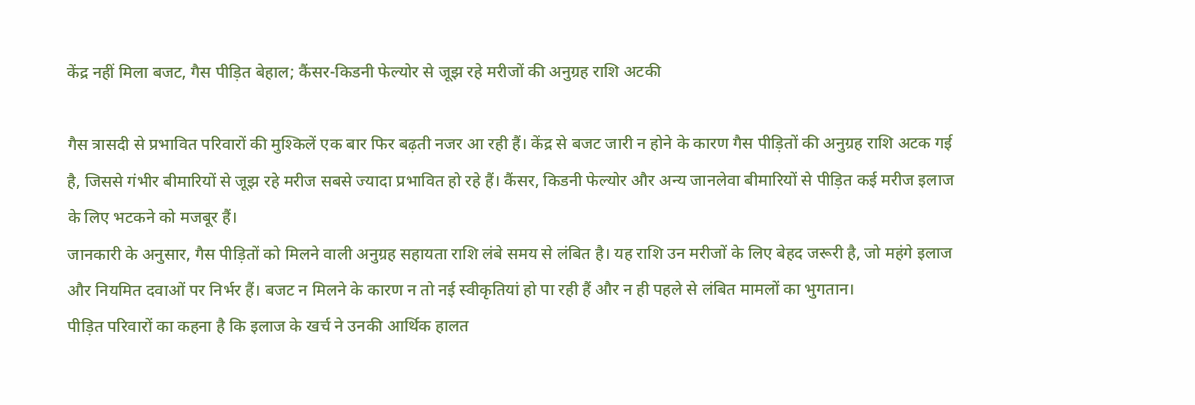केंद्र नहीं मिला बजट, गैस पीड़ित बेहाल; कैंसर-किडनी फेल्योर से जूझ रहे मरीजों की अनुग्रह राशि अटकी

गैस त्रासदी से प्रभावित परिवारों की मुश्किलें एक बार फिर बढ़ती नजर आ रही हैं। केंद्र से बजट जारी न होने के कारण गैस पीड़ितों की अनुग्रह राशि अटक गई है, जिससे गंभीर बीमारियों से जूझ रहे मरीज सबसे ज्यादा प्रभावित हो रहे हैं। कैंसर, किडनी फेल्योर और अन्य जानलेवा बीमारियों से पीड़ित कई मरीज इलाज के लिए भटकने को मजबूर हैं।
जानकारी के अनुसार, गैस पीड़ितों को मिलने वाली अनुग्रह सहायता राशि लंबे समय से लंबित है। यह राशि उन मरीजों के लिए बेहद जरूरी है, जो महंगे इलाज और नियमित दवाओं पर निर्भर हैं। बजट न मिलने के कारण न तो नई स्वीकृतियां हो पा रही हैं और न ही पहले से लंबित मामलों का भुगतान।
पीड़ित परिवारों का कहना है कि इलाज के खर्च ने उनकी आर्थिक हालत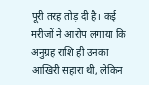पूरी तरह तोड़ दी है। कई मरीजों ने आरोप लगाया कि अनुग्रह राशि ही उनका आखिरी सहारा थी, लेकिन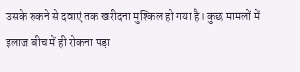उसके रुकने से दवाएं तक खरीदना मुश्किल हो गया है। कुछ मामलों में इलाज बीच में ही रोकना पड़ा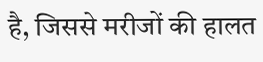है, जिससे मरीजों की हालत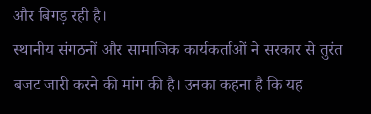और बिगड़ रही है।
स्थानीय संगठनों और सामाजिक कार्यकर्ताओं ने सरकार से तुरंत बजट जारी करने की मांग की है। उनका कहना है कि यह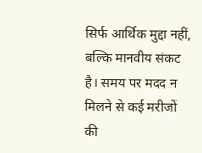सिर्फ आर्थिक मुद्दा नहीं, बल्कि मानवीय संकट है। समय पर मदद न मिलने से कई मरीजों की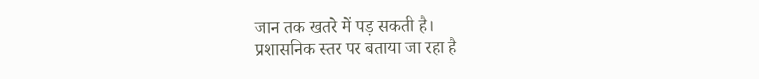जान तक खतरे में पड़ सकती है।
प्रशासनिक स्तर पर बताया जा रहा है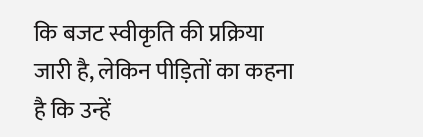कि बजट स्वीकृति की प्रक्रिया जारी है, लेकिन पीड़ितों का कहना है कि उन्हें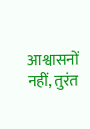आश्वासनों नहीं, तुरंत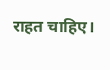राहत चाहिए।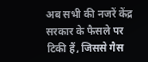अब सभी की नजरें केंद्र सरकार के फैसले पर टिकी हैं, जिससे गैस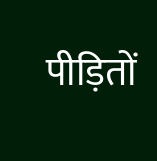पीड़ितों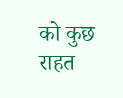को कुछ राहत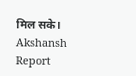मिल सके।
Akshansh Report